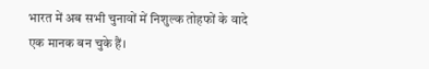भारत में अब सभी चुनावों में निशुल्क तोहफों के वादे एक मानक बन चुके हैं।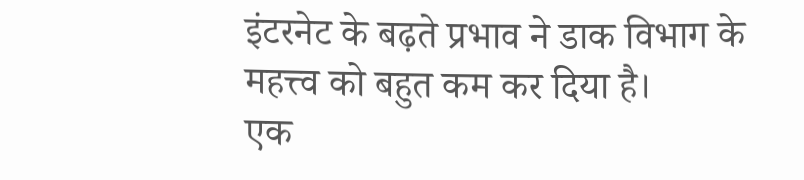इंटरनेट के बढ़ते प्रभाव ने डाक विभाग के महत्त्व को बहुत कम कर दिया है।
एक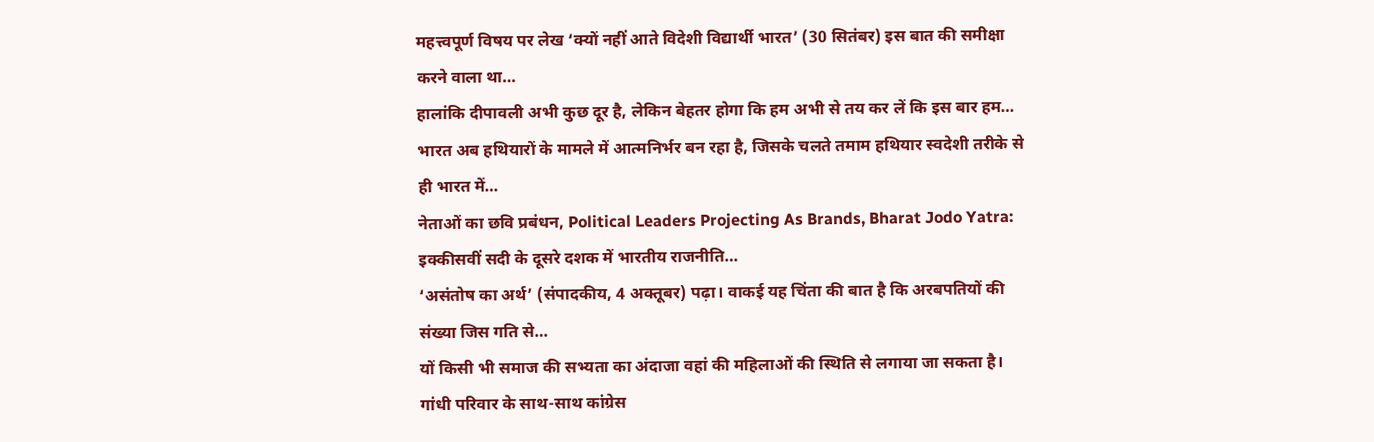महत्त्वपूर्ण विषय पर लेख ‘क्यों नहीं आते विदेशी विद्यार्थी भारत’ (30 सितंबर) इस बात की समीक्षा करने वाला था…
हालांकि दीपावली अभी कुछ दूर है, लेकिन बेहतर होगा कि हम अभी से तय कर लें कि इस बार हम…
भारत अब हथियारों के मामले में आत्मनिर्भर बन रहा है, जिसके चलते तमाम हथियार स्वदेशी तरीके से ही भारत में…
नेताओं का छवि प्रबंधन, Political Leaders Projecting As Brands, Bharat Jodo Yatra: इक्कीसवीं सदी के दूसरे दशक में भारतीय राजनीति…
‘असंतोष का अर्थ’ (संपादकीय, 4 अक्तूबर) पढ़ा। वाकई यह चिंता की बात है कि अरबपतियों की संख्या जिस गति से…
यों किसी भी समाज की सभ्यता का अंदाजा वहां की महिलाओं की स्थिति से लगाया जा सकता है।
गांधी परिवार के साथ-साथ कांग्रेस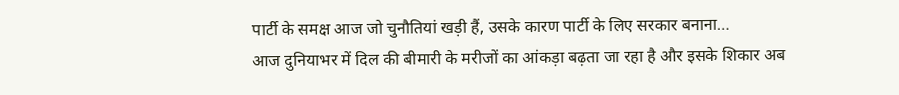पार्टी के समक्ष आज जो चुनौतियां खड़ी हैं, उसके कारण पार्टी के लिए सरकार बनाना…
आज दुनियाभर में दिल की बीमारी के मरीजों का आंकड़ा बढ़ता जा रहा है और इसके शिकार अब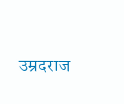उम्रदराज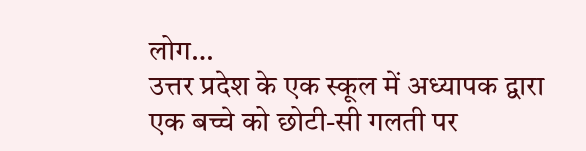लोग…
उत्तर प्रदेश के एक स्कूल में अध्यापक द्वारा एक बच्चे को छोटी-सी गलती पर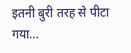इतनी बुरी तरह से पीटा गया…